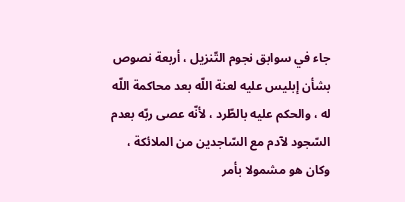جاء في سوابق نجوم التّنزيل ، أربعة نصوص بشأن إبليس عليه لعنة اللّه بعد محاكمة اللّه له ، والحكم عليه بالطّرد ، لأنّه عصى ربّه بعدم السّجود لآدم مع السّاجدين من الملائكة ، وكان هو مشمولا بأمر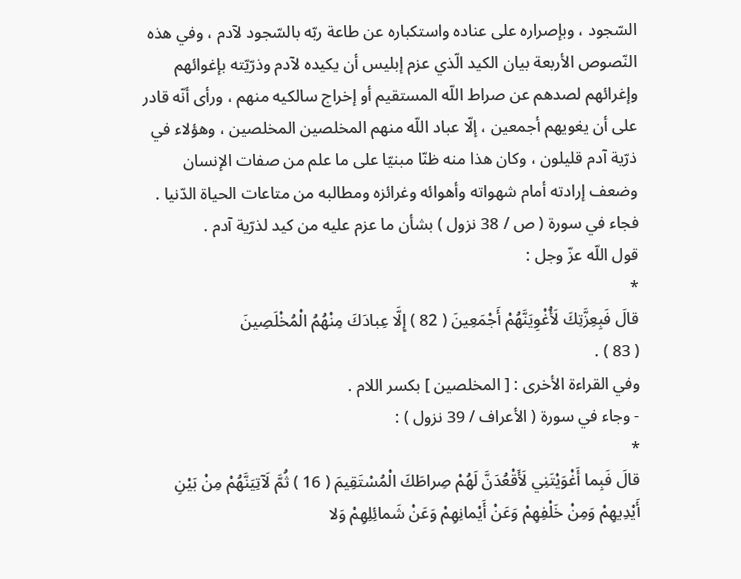السّجود ، وبإصراره على عناده واستكباره عن طاعة ربّه بالسّجود لآدم ، وفي هذه النّصوص الأربعة بيان الكيد الّذي عزم إبليس أن يكيده لآدم وذرّيّته بإغوائهم وإغرائهم لصدهم عن صراط اللّه المستقيم أو إخراج سالكيه منهم ، ورأى أنّه قادر على أن يغويهم أجمعين ، إلّا عباد اللّه منهم المخلصين المخلصين ، وهؤلاء في ذرّية آدم قليلون ، وكان هذا منه ظنّا مبنيّا على ما علم من صفات الإنسان وضعف إرادته أمام شهواته وأهوائه وغرائزه ومطالبه من متاعات الحياة الدّنيا .
فجاء في سورة ( ص / 38 نزول ) بشأن ما عزم عليه من كيد لذرّية آدم .
قول اللّه عزّ وجل :
*
قالَ فَبِعِزَّتِكَ لَأُغْوِيَنَّهُمْ أَجْمَعِينَ ( 82 ) إِلَّا عِبادَكَ مِنْهُمُ الْمُخْلَصِينَ
( 83 ) .
وفي القراءة الأخرى : [ المخلصين ] بكسر اللام .
- وجاء في سورة ( الأعراف / 39 نزول ) :
*
قالَ فَبِما أَغْوَيْتَنِي لَأَقْعُدَنَّ لَهُمْ صِراطَكَ الْمُسْتَقِيمَ ( 16 ) ثُمَّ لَآتِيَنَّهُمْ مِنْ بَيْنِ أَيْدِيهِمْ وَمِنْ خَلْفِهِمْ وَعَنْ أَيْمانِهِمْ وَعَنْ شَمائِلِهِمْ وَلا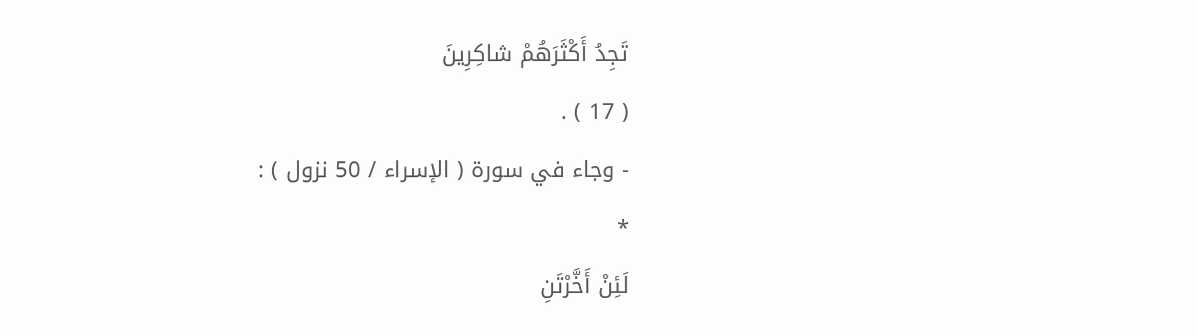تَجِدُ أَكْثَرَهُمْ شاكِرِينَ
( 17 ) .
- وجاء في سورة ( الإسراء / 50 نزول ) :
*
لَئِنْ أَخَّرْتَنِ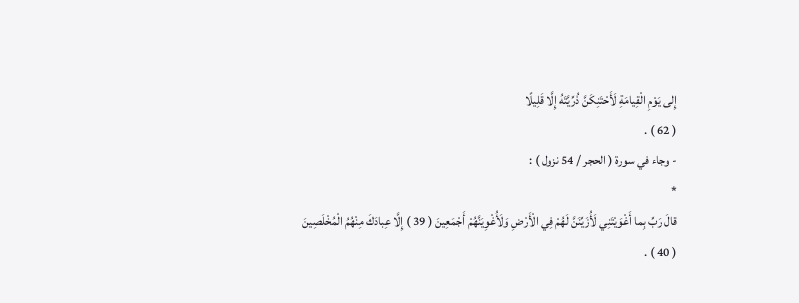إِلى يَوْمِ الْقِيامَةِ لَأَحْتَنِكَنَّ ذُرِّيَّتَهُ إِلَّا قَلِيلًا
( 62 ) .
- وجاء في سورة ( الحجر / 54 نزول ) :
*
قالَ رَبِّ بِما أَغْوَيْتَنِي لَأُزَيِّنَنَّ لَهُمْ فِي الْأَرْضِ وَلَأُغْوِيَنَّهُمْ أَجْمَعِينَ ( 39 ) إِلَّا عِبادَكَ مِنْهُمُ الْمُخْلَصِينَ
( 40 ) .